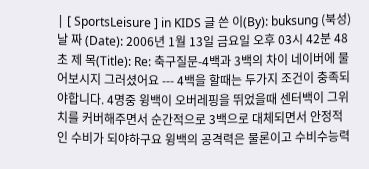| [ SportsLeisure ] in KIDS 글 쓴 이(By): buksung (북성) 날 짜 (Date): 2006년 1월 13일 금요일 오후 03시 42분 48초 제 목(Title): Re: 축구질문-4백과 3백의 차이 네이버에 물어보시지 그러셨어요 --- 4백을 할때는 두가지 조건이 충족되야합니다. 4명중 윙백이 오버레핑을 뛰었을때 센터백이 그위치를 커버해주면서 순간적으로 3백으로 대체되면서 안정적인 수비가 되야하구요 윙백의 공격력은 물론이고 수비수능력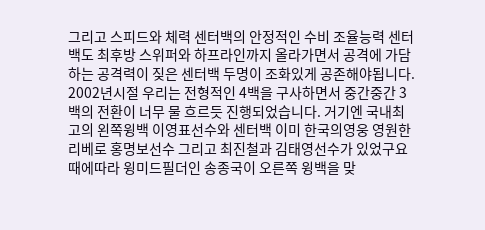그리고 스피드와 체력 센터백의 안정적인 수비 조율능력 센터백도 최후방 스위퍼와 하프라인까지 올라가면서 공격에 가담하는 공격력이 짖은 센터백 두명이 조화있게 공존해야됩니다. 2002년시절 우리는 전형적인 4백을 구사하면서 중간중간 3백의 전환이 너무 물 흐르듯 진행되었습니다. 거기엔 국내최고의 왼쪽윙백 이영표선수와 센터백 이미 한국의영웅 영원한 리베로 홍명보선수 그리고 최진철과 김태영선수가 있었구요 때에따라 윙미드필더인 송종국이 오른쪽 윙백을 맞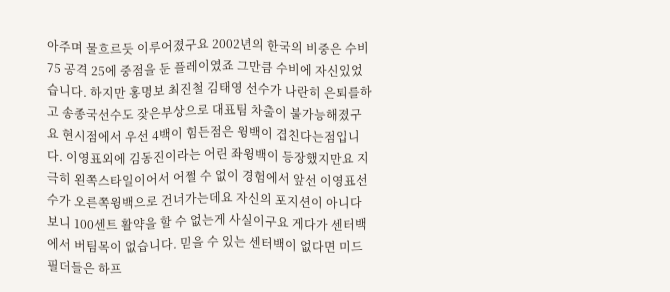아주며 물흐르듯 이루어졌구요 2002년의 한국의 비중은 수비 75 공격 25에 중점을 둔 플레이였죠 그만큼 수비에 자신있었습니다. 하지만 홍명보 최진철 김태영 선수가 나란히 은퇴를하고 송종국선수도 잦은부상으로 대표팀 차출이 불가능해졌구요 현시점에서 우선 4백이 힘든점은 윙백이 겹친다는점입니다. 이영표외에 김동진이라는 어린 좌윙백이 등장했지만요 지극히 왼쪽스타일이어서 어쩔 수 없이 경험에서 앞선 이영표선수가 오른쪽윙백으로 건너가는데요 자신의 포지션이 아니다보니 100센트 활약을 할 수 없는게 사실이구요 게다가 센터백에서 버팀목이 없습니다. 믿을 수 있는 센터백이 없다면 미드필더들은 하프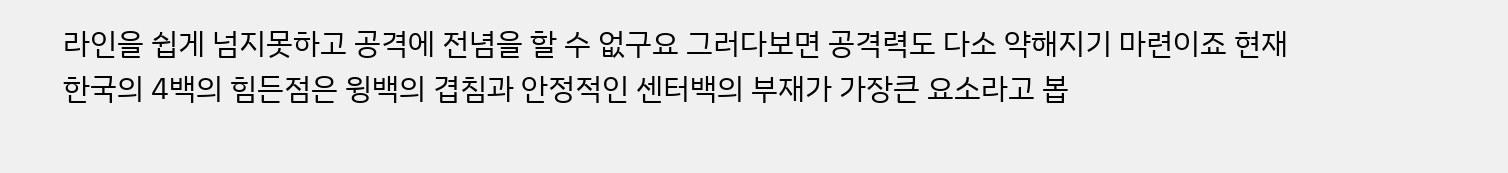라인을 쉽게 넘지못하고 공격에 전념을 할 수 없구요 그러다보면 공격력도 다소 약해지기 마련이죠 현재 한국의 4백의 힘든점은 윙백의 겹침과 안정적인 센터백의 부재가 가장큰 요소라고 봅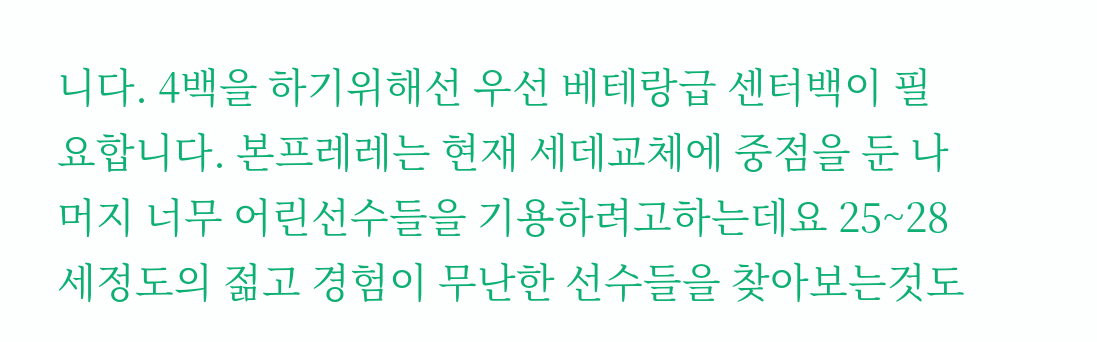니다. 4백을 하기위해선 우선 베테랑급 센터백이 필요합니다. 본프레레는 현재 세데교체에 중점을 둔 나머지 너무 어린선수들을 기용하려고하는데요 25~28세정도의 젊고 경험이 무난한 선수들을 찾아보는것도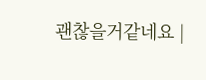괜찮을거같네요 |